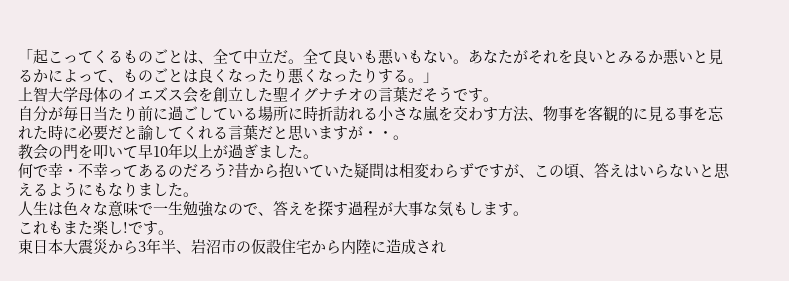「起こってくるものごとは、全て中立だ。全て良いも悪いもない。あなたがそれを良いとみるか悪いと見るかによって、ものごとは良くなったり悪くなったりする。」
上智大学母体のイエズス会を創立した聖イグナチオの言葉だそうです。
自分が毎日当たり前に過ごしている場所に時折訪れる小さな嵐を交わす方法、物事を客観的に見る事を忘れた時に必要だと諭してくれる言葉だと思いますが・・。
教会の門を叩いて早10年以上が過ぎました。
何で幸・不幸ってあるのだろう?昔から抱いていた疑問は相変わらずですが、この頃、答えはいらないと思えるようにもなりました。
人生は色々な意味で一生勉強なので、答えを探す過程が大事な気もします。
これもまた楽し!です。
東日本大震災から3年半、岩沼市の仮設住宅から内陸に造成され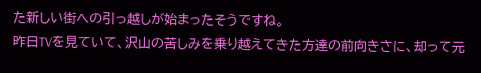た新しい街への引っ越しが始まったそうですね。
昨日TVを見ていて、沢山の苦しみを乗り越えてきた方達の前向きさに、却って元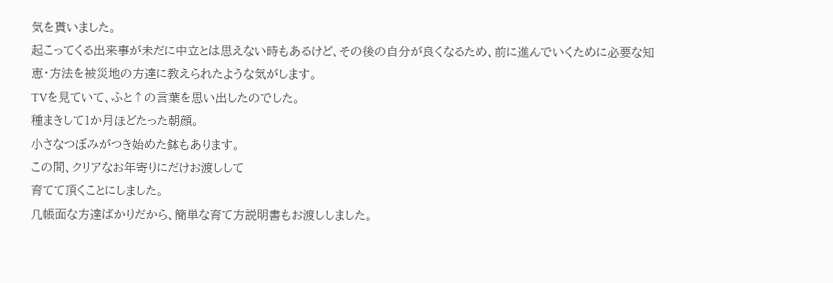気を貰いました。
起こってくる出来事が未だに中立とは思えない時もあるけど、その後の自分が良くなるため、前に進んでいくために必要な知恵・方法を被災地の方達に教えられたような気がします。
TVを見ていて、ふと↑の言葉を思い出したのでした。
種まきして1か月ほどたった朝顔。
小さなつぼみがつき始めた鉢もあります。
この間、クリアなお年寄りにだけお渡しして
育てて頂くことにしました。
几帳面な方達ばかりだから、簡単な育て方説明書もお渡ししました。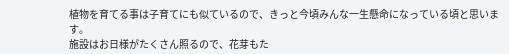植物を育てる事は子育てにも似ているので、きっと今頃みんな一生懸命になっている頃と思います。
施設はお日様がたくさん照るので、花芽もた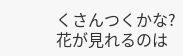くさんつくかな?
花が見れるのは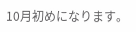10月初めになります。